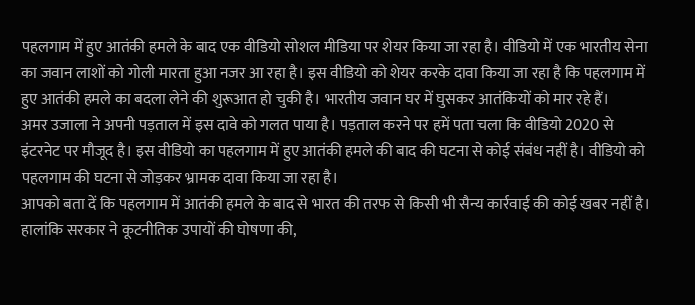पहलगाम में हुए आतंकी हमले के बाद एक वीडियो सोशल मीडिया पर शेयर किया जा रहा है। वीडियो में एक भारतीय सेना का जवान लाशों को गोली मारता हुआ नजर आ रहा है। इस वीडियो को शेयर करके दावा किया जा रहा है कि पहलगाम में हुए आतंकी हमले का बदला लेने की शुरूआत हो चुकी है। भारतीय जवान घर में घुसकर आतंकियों को मार रहे हैं।
अमर उजाला ने अपनी पड़ताल में इस दावे को गलत पाया है। पड़ताल करने पर हमें पता चला कि वीडियो 2020 से इंटरनेट पर मौजूद है। इस वीडियो का पहलगाम में हुए आतंकी हमले की बाद की घटना से कोई संबंध नहीं है। वीडियो को पहलगाम की घटना से जोड़कर भ्रामक दावा किया जा रहा है।
आपको बता दें कि पहलगाम में आतंकी हमले के बाद से भारत की तरफ से किसी भी सैन्य कार्रवाई की कोई खबर नहीं है। हालांकि सरकार ने कूटनीतिक उपायों की घोषणा की,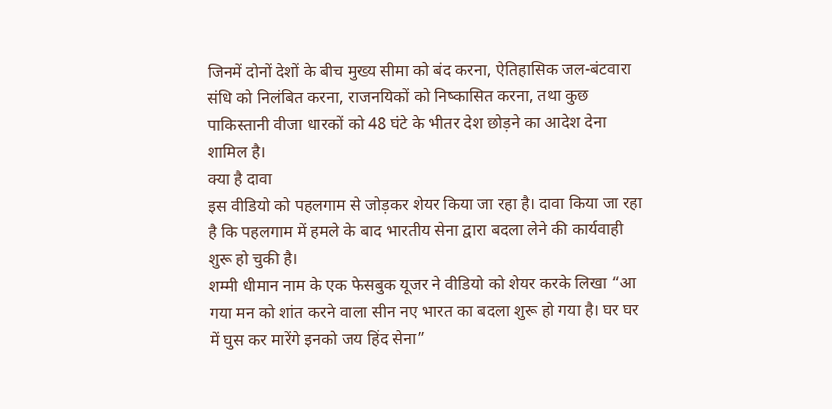जिनमें दोनों देशों के बीच मुख्य सीमा को बंद करना, ऐतिहासिक जल-बंटवारा संधि को निलंबित करना, राजनयिकों को निष्कासित करना, तथा कुछ पाकिस्तानी वीजा धारकों को 48 घंटे के भीतर देश छोड़ने का आदेश देना शामिल है।
क्या है दावा
इस वीडियो को पहलगाम से जोड़कर शेयर किया जा रहा है। दावा किया जा रहा है कि पहलगाम में हमले के बाद भारतीय सेना द्वारा बदला लेने की कार्यवाही शुरू हो चुकी है।
शम्मी धीमान नाम के एक फेसबुक यूजर ने वीडियो को शेयर करके लिखा “आ गया मन को शांत करने वाला सीन नए भारत का बदला शुरू हो गया है। घर घर में घुस कर मारेंगे इनको जय हिंद सेना”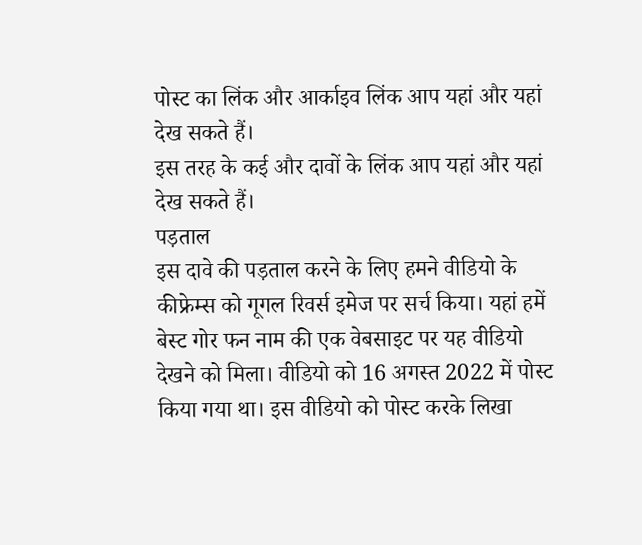पोस्ट का लिंक और आर्काइव लिंक आप यहां और यहां देख सकते हैं।
इस तरह के कई और दावों के लिंक आप यहां और यहां देख सकते हैं।
पड़ताल
इस दावे की पड़ताल करने के लिए हमने वीडियो के कीफ्रेम्स को गूगल रिवर्स इमेज पर सर्च किया। यहां हमें बेस्ट गोर फन नाम की एक वेबसाइट पर यह वीडियो देखने को मिला। वीडियो को 16 अगस्त 2022 में पोस्ट किया गया था। इस वीडियो को पोस्ट करके लिखा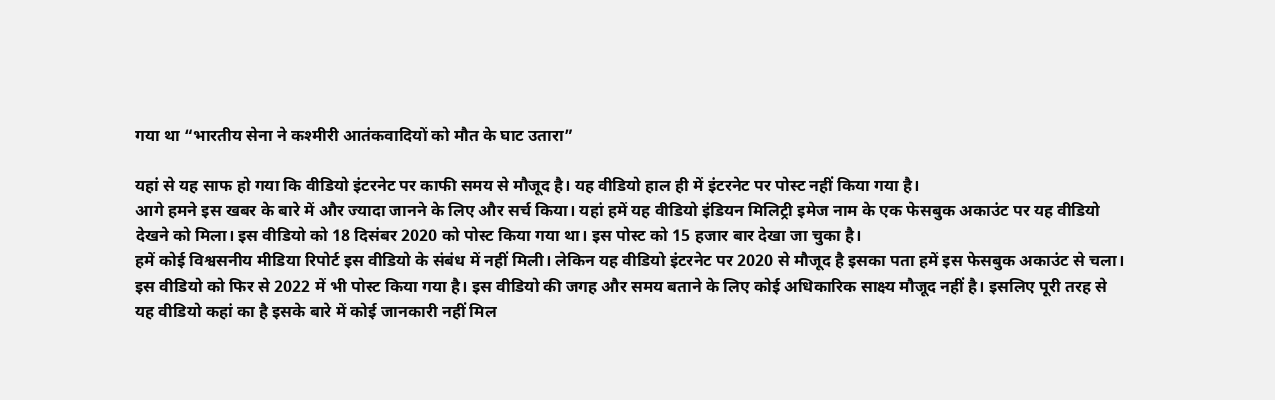गया था “भारतीय सेना ने कश्मीरी आतंकवादियों को मौत के घाट उतारा”

यहां से यह साफ हो गया कि वीडियो इंटरनेट पर काफी समय से मौजूद है। यह वीडियो हाल ही में इंटरनेट पर पोस्ट नहीं किया गया है।
आगे हमने इस खबर के बारे में और ज्यादा जानने के लिए और सर्च किया। यहां हमें यह वीडियो इंडियन मिलिट्री इमेज नाम के एक फेसबुक अकाउंट पर यह वीडियो देखने को मिला। इस वीडियो को 18 दिसंबर 2020 को पोस्ट किया गया था। इस पोस्ट को 15 हजार बार देखा जा चुका है।
हमें कोई विश्वसनीय मीडिया रिपोर्ट इस वीडियो के संबंध में नहीं मिली। लेकिन यह वीडियो इंटरनेट पर 2020 से मौजूद है इसका पता हमें इस फेसबुक अकाउंट से चला। इस वीडियो को फिर से 2022 में भी पोस्ट किया गया है। इस वीडियो की जगह और समय बताने के लिए कोई अधिकारिक साक्ष्य मौजूद नहीं है। इसलिए पूरी तरह से यह वीडियो कहां का है इसके बारे में कोई जानकारी नहीं मिल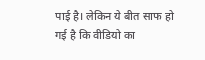पाई है। लेकिन ये बीत साफ हो गई है कि वीडियो का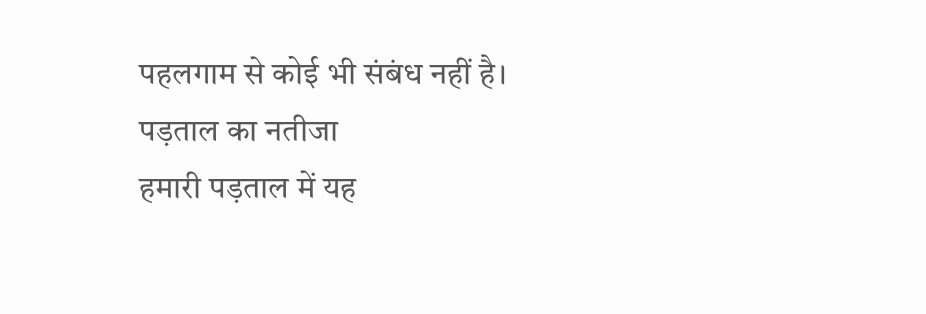पहलगाम से कोई भी संबंध नहीं है।
पड़ताल का नतीजा
हमारी पड़ताल में यह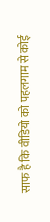साफ है कि वीडियो को पहलगाम से कोई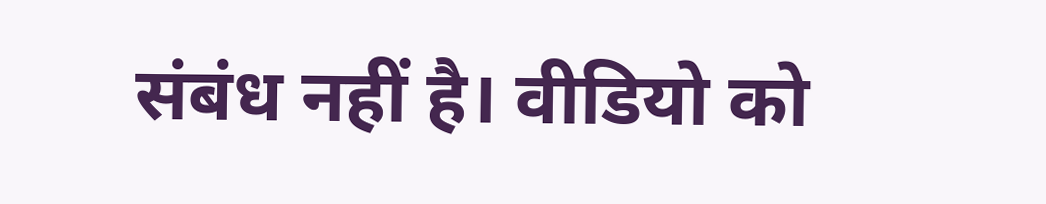संबंध नहीं है। वीडियो को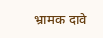भ्रामक दावे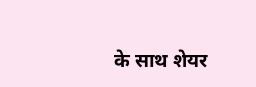के साथ शेयर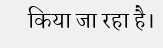किया जा रहा है।